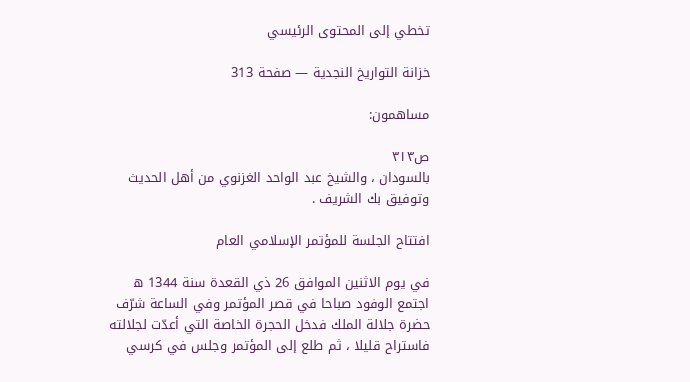تخطي إلى المحتوى الرئيسي

خزانة التواريخ النجدية — صفحة 313

مساهمون:

ص٣١٣
بالسودان ، والشيخ عبد الواحد الغزنوي من أهل الحديث وتوفيق بك الشريف .

افتتاح الجلسة للمؤتمر الإسلامي العام

في يوم الاثنين الموافق 26 ذي القعدة سنة 1344 ه اجتمع الوفود صباحا في قصر المؤتمر وفي الساعة شرّف حضرة جلالة الملك فدخل الحجرة الخاصة التي أعدّت لجلالته فاستراح قليلا ، ثم طلع إلى المؤتمر وجلس في كرسي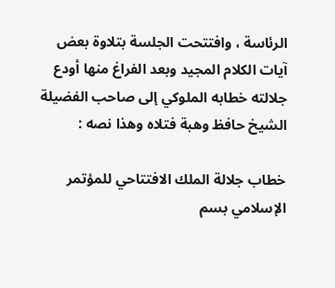الرئاسة ، وافتتحت الجلسة بتلاوة بعض آيات الكلام المجيد وبعد الفراغ منها أودع جلالته خطابه الملوكي إلى صاحب الفضيلة الشيخ حافظ وهبة فتلاه وهذا نصه :

خطاب جلالة الملك الافتتاحي للمؤتمر الإسلامي بسم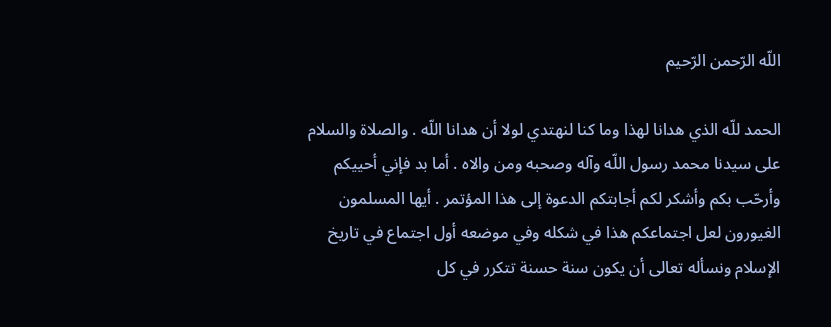اللّه الرّحمن الرّحيم

الحمد للّه الذي هدانا لهذا وما كنا لنهتدي لولا أن هدانا اللّه . والصلاة والسلام على سيدنا محمد رسول اللّه وآله وصحبه ومن والاه . أما بد فإني أحييكم وأرحّب بكم وأشكر لكم أجابتكم الدعوة إلى هذا المؤتمر . أيها المسلمون الغيورون لعل اجتماعكم هذا في شكله وفي موضعه أول اجتماع في تاريخ الإسلام ونسأله تعالى أن يكون سنة حسنة تتكرر في كل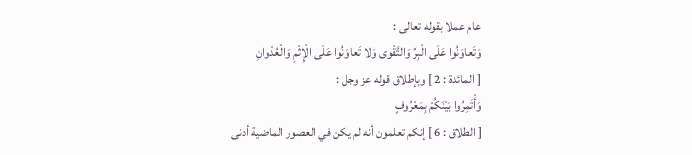عام عملا بقوله تعالى :
وَتَعاوَنُوا عَلَى الْبِرِّ وَالتَّقْوى وَلا تَعاوَنُوا عَلَى الْإِثْمِ وَالْعُدْوانِ
[ المائدة : 2 ] وبإطلاق قوله عز وجل :
وَأْتَمِرُوا بَيْنَكُمْ بِمَعْرُوفٍ
[ الطلاق : 6 ] إنكم تعلمون أنه لم يكن في العصور الماضية أدنى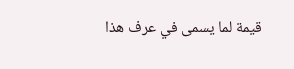قيمة لما يسمى في عرف هذا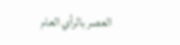العصر بالرأي العام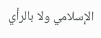الإسلامي ولا بالرأي